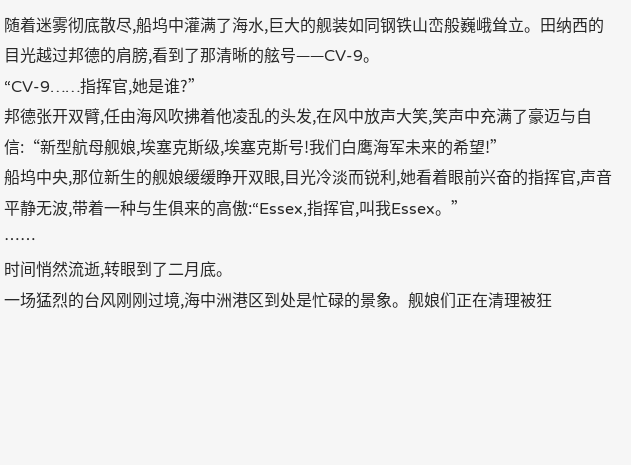随着迷雾彻底散尽,船坞中灌满了海水,巨大的舰装如同钢铁山峦般巍峨耸立。田纳西的目光越过邦德的肩膀,看到了那清晰的舷号——CV-9。
“CV-9……指挥官,她是谁?”
邦德张开双臂,任由海风吹拂着他凌乱的头发,在风中放声大笑,笑声中充满了豪迈与自信:“新型航母舰娘,埃塞克斯级,埃塞克斯号!我们白鹰海军未来的希望!”
船坞中央,那位新生的舰娘缓缓睁开双眼,目光冷淡而锐利,她看着眼前兴奋的指挥官,声音平静无波,带着一种与生俱来的高傲:“Essex,指挥官,叫我Essex。”
……
时间悄然流逝,转眼到了二月底。
一场猛烈的台风刚刚过境,海中洲港区到处是忙碌的景象。舰娘们正在清理被狂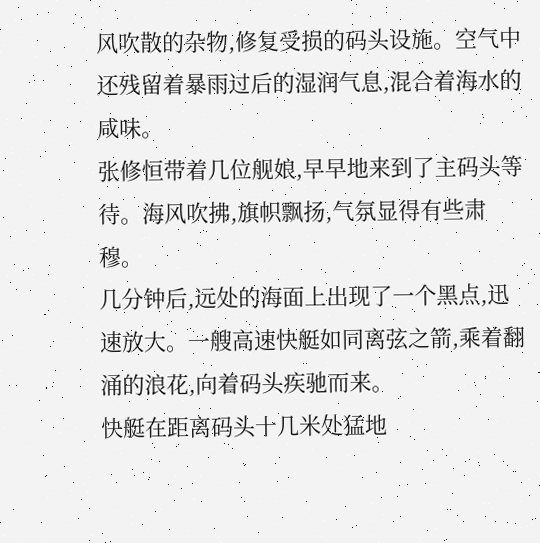风吹散的杂物,修复受损的码头设施。空气中还残留着暴雨过后的湿润气息,混合着海水的咸味。
张修恒带着几位舰娘,早早地来到了主码头等待。海风吹拂,旗帜飘扬,气氛显得有些肃穆。
几分钟后,远处的海面上出现了一个黑点,迅速放大。一艘高速快艇如同离弦之箭,乘着翻涌的浪花,向着码头疾驰而来。
快艇在距离码头十几米处猛地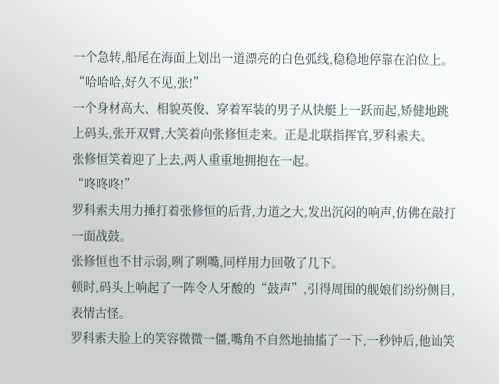一个急转,船尾在海面上划出一道漂亮的白色弧线,稳稳地停靠在泊位上。
“哈哈哈,好久不见,张!”
一个身材高大、相貌英俊、穿着军装的男子从快艇上一跃而起,矫健地跳上码头,张开双臂,大笑着向张修恒走来。正是北联指挥官,罗科索夫。
张修恒笑着迎了上去,两人重重地拥抱在一起。
“咚咚咚!”
罗科索夫用力捶打着张修恒的后背,力道之大,发出沉闷的响声,仿佛在敲打一面战鼓。
张修恒也不甘示弱,咧了咧嘴,同样用力回敬了几下。
顿时,码头上响起了一阵令人牙酸的“鼓声”,引得周围的舰娘们纷纷侧目,表情古怪。
罗科索夫脸上的笑容微微一僵,嘴角不自然地抽搐了一下,一秒钟后,他讪笑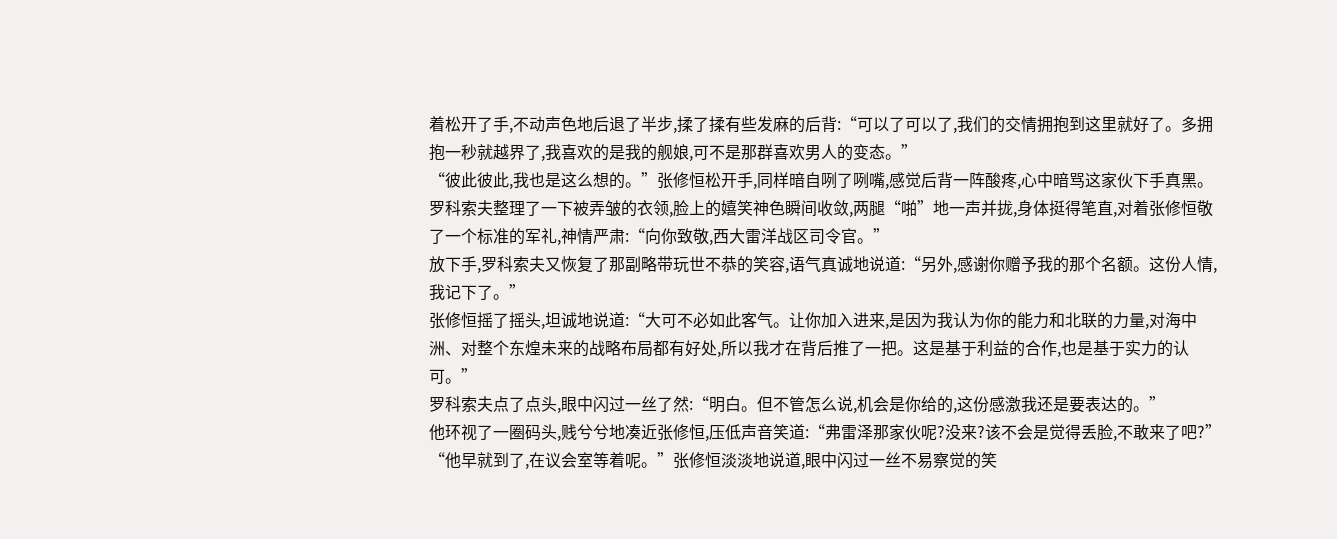着松开了手,不动声色地后退了半步,揉了揉有些发麻的后背:“可以了可以了,我们的交情拥抱到这里就好了。多拥抱一秒就越界了,我喜欢的是我的舰娘,可不是那群喜欢男人的变态。”
“彼此彼此,我也是这么想的。”张修恒松开手,同样暗自咧了咧嘴,感觉后背一阵酸疼,心中暗骂这家伙下手真黑。
罗科索夫整理了一下被弄皱的衣领,脸上的嬉笑神色瞬间收敛,两腿“啪”地一声并拢,身体挺得笔直,对着张修恒敬了一个标准的军礼,神情严肃:“向你致敬,西大雷洋战区司令官。”
放下手,罗科索夫又恢复了那副略带玩世不恭的笑容,语气真诚地说道:“另外,感谢你赠予我的那个名额。这份人情,我记下了。”
张修恒摇了摇头,坦诚地说道:“大可不必如此客气。让你加入进来,是因为我认为你的能力和北联的力量,对海中洲、对整个东煌未来的战略布局都有好处,所以我才在背后推了一把。这是基于利益的合作,也是基于实力的认可。”
罗科索夫点了点头,眼中闪过一丝了然:“明白。但不管怎么说,机会是你给的,这份感激我还是要表达的。”
他环视了一圈码头,贱兮兮地凑近张修恒,压低声音笑道:“弗雷泽那家伙呢?没来?该不会是觉得丢脸,不敢来了吧?”
“他早就到了,在议会室等着呢。”张修恒淡淡地说道,眼中闪过一丝不易察觉的笑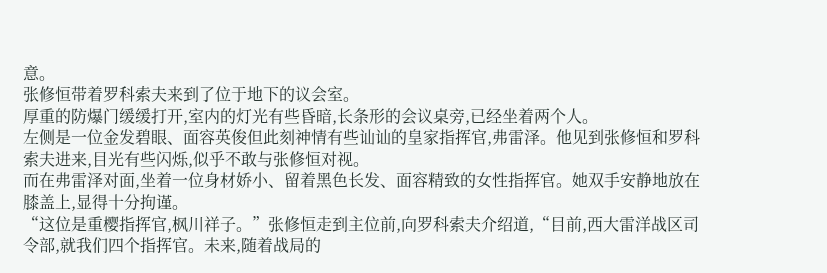意。
张修恒带着罗科索夫来到了位于地下的议会室。
厚重的防爆门缓缓打开,室内的灯光有些昏暗,长条形的会议桌旁,已经坐着两个人。
左侧是一位金发碧眼、面容英俊但此刻神情有些讪讪的皇家指挥官,弗雷泽。他见到张修恒和罗科索夫进来,目光有些闪烁,似乎不敢与张修恒对视。
而在弗雷泽对面,坐着一位身材娇小、留着黑色长发、面容精致的女性指挥官。她双手安静地放在膝盖上,显得十分拘谨。
“这位是重樱指挥官,枫川祥子。”张修恒走到主位前,向罗科索夫介绍道,“目前,西大雷洋战区司令部,就我们四个指挥官。未来,随着战局的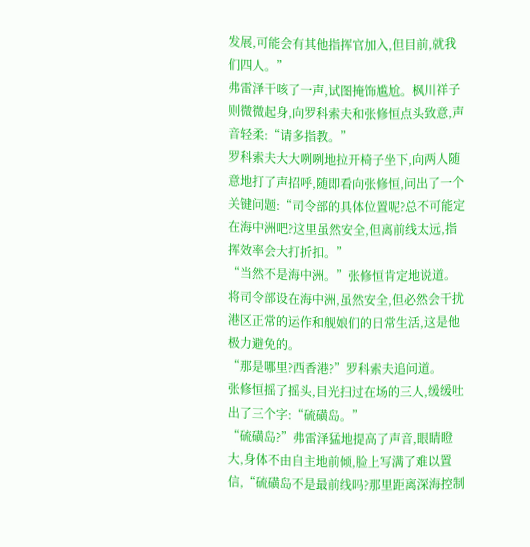发展,可能会有其他指挥官加入,但目前,就我们四人。”
弗雷泽干咳了一声,试图掩饰尴尬。枫川祥子则微微起身,向罗科索夫和张修恒点头致意,声音轻柔:“请多指教。”
罗科索夫大大咧咧地拉开椅子坐下,向两人随意地打了声招呼,随即看向张修恒,问出了一个关键问题:“司令部的具体位置呢?总不可能定在海中洲吧?这里虽然安全,但离前线太远,指挥效率会大打折扣。”
“当然不是海中洲。”张修恒肯定地说道。将司令部设在海中洲,虽然安全,但必然会干扰港区正常的运作和舰娘们的日常生活,这是他极力避免的。
“那是哪里?西香港?”罗科索夫追问道。
张修恒摇了摇头,目光扫过在场的三人,缓缓吐出了三个字:“硫磺岛。”
“硫磺岛?”弗雷泽猛地提高了声音,眼睛瞪大,身体不由自主地前倾,脸上写满了难以置信,“硫磺岛不是最前线吗?那里距离深海控制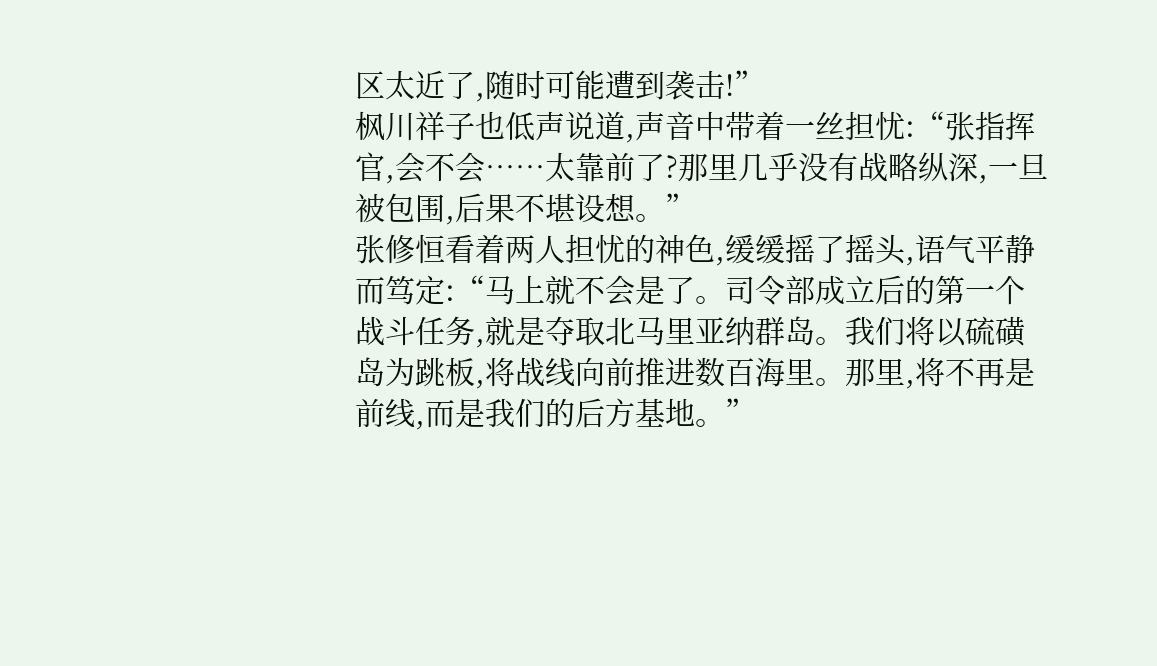区太近了,随时可能遭到袭击!”
枫川祥子也低声说道,声音中带着一丝担忧:“张指挥官,会不会……太靠前了?那里几乎没有战略纵深,一旦被包围,后果不堪设想。”
张修恒看着两人担忧的神色,缓缓摇了摇头,语气平静而笃定:“马上就不会是了。司令部成立后的第一个战斗任务,就是夺取北马里亚纳群岛。我们将以硫磺岛为跳板,将战线向前推进数百海里。那里,将不再是前线,而是我们的后方基地。”